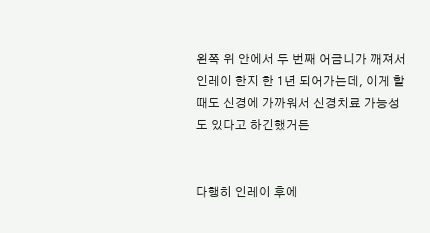왼쪽 위 안에서 두 번째 어금니가 깨져서 인레이 한지 한 1년 되어가는데, 이게 할 때도 신경에 가까워서 신경치료 가능성도 있다고 하긴했거든


다행히 인레이 후에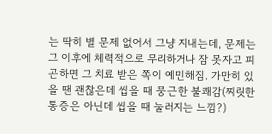는 딱히 별 문제 없어서 그냥 지내는데, 문제는 그 이후에 체력적으로 무리하거나 잠 못자고 피곤하면 그 치료 받은 쪽이 예민해짐. 가만히 있을 땐 괜찮은데 씹을 때 뭉근한 불쾌감(찌릿한 통증은 아닌데 씹을 때 눌러지는 느낌?)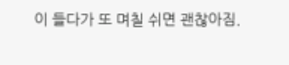이 들다가 또 며칠 쉬면 괜찮아짐.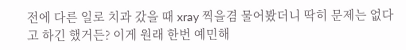전에 다른 일로 치과 갔을 때 xray 찍을겸 물어봤더니 딱히 문제는 없다고 하긴 했거든? 이게 원래 한번 예민해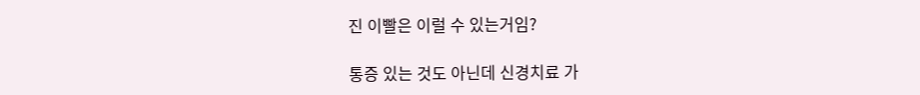진 이빨은 이럴 수 있는거임?

통증 있는 것도 아닌데 신경치료 가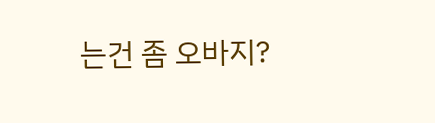는건 좀 오바지?